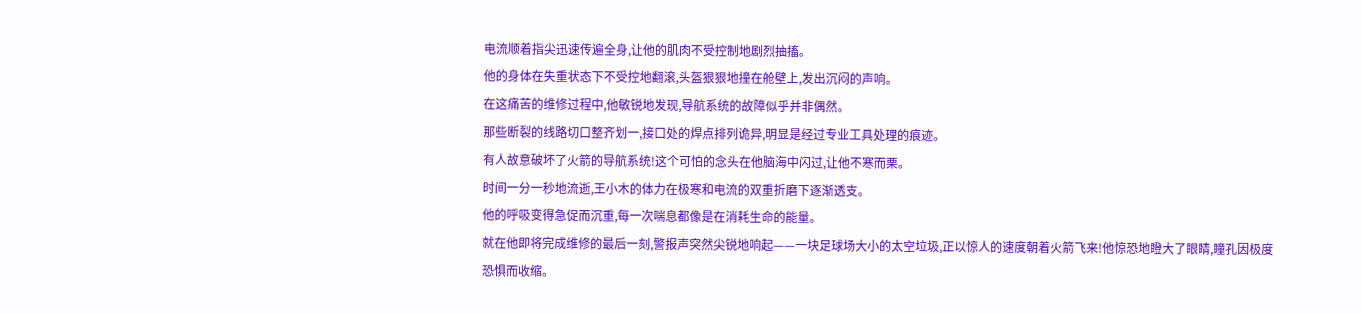电流顺着指尖迅速传遍全身,让他的肌肉不受控制地剧烈抽搐。
他的身体在失重状态下不受控地翻滚,头盔狠狠地撞在舱壁上,发出沉闷的声响。
在这痛苦的维修过程中,他敏锐地发现,导航系统的故障似乎并非偶然。
那些断裂的线路切口整齐划一,接口处的焊点排列诡异,明显是经过专业工具处理的痕迹。
有人故意破坏了火箭的导航系统!这个可怕的念头在他脑海中闪过,让他不寒而栗。
时间一分一秒地流逝,王小木的体力在极寒和电流的双重折磨下逐渐透支。
他的呼吸变得急促而沉重,每一次喘息都像是在消耗生命的能量。
就在他即将完成维修的最后一刻,警报声突然尖锐地响起——一块足球场大小的太空垃圾,正以惊人的速度朝着火箭飞来!他惊恐地瞪大了眼睛,瞳孔因极度恐惧而收缩。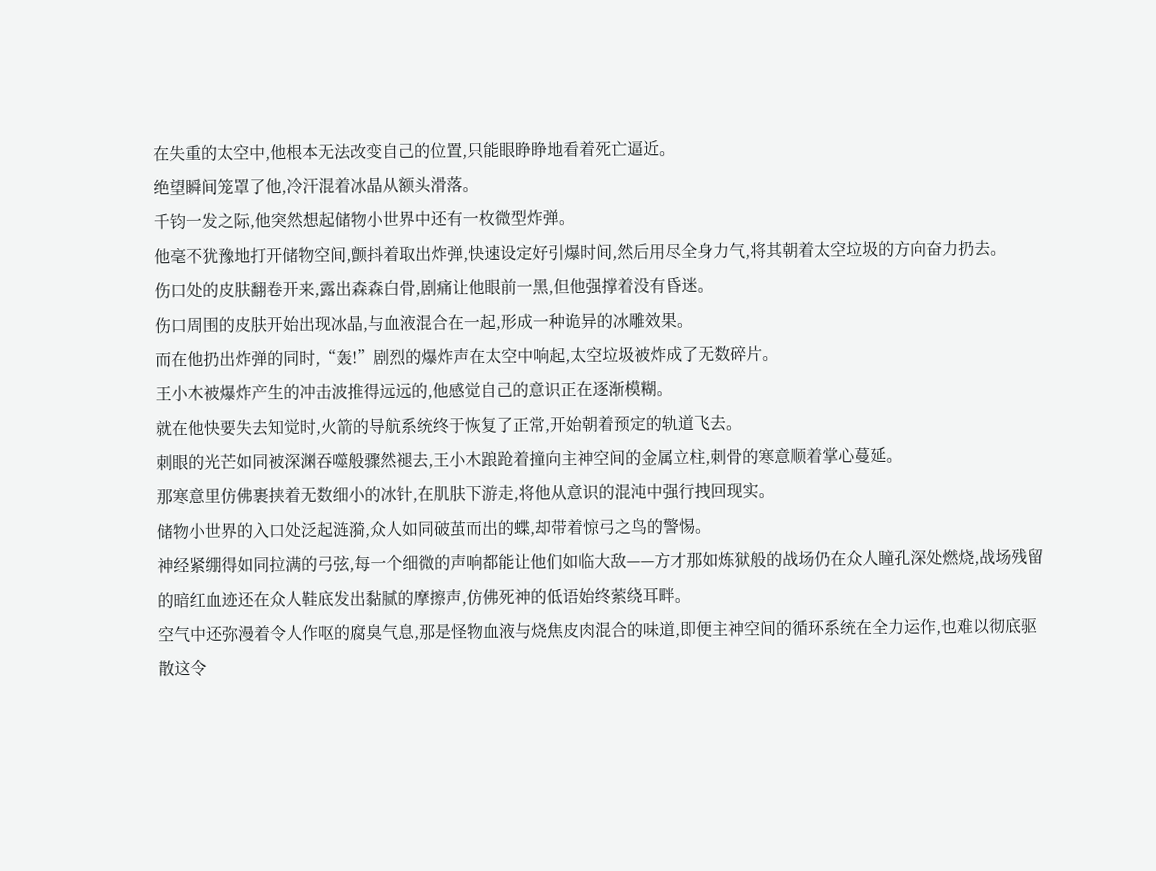在失重的太空中,他根本无法改变自己的位置,只能眼睁睁地看着死亡逼近。
绝望瞬间笼罩了他,冷汗混着冰晶从额头滑落。
千钧一发之际,他突然想起储物小世界中还有一枚微型炸弹。
他毫不犹豫地打开储物空间,颤抖着取出炸弹,快速设定好引爆时间,然后用尽全身力气,将其朝着太空垃圾的方向奋力扔去。
伤口处的皮肤翻卷开来,露出森森白骨,剧痛让他眼前一黑,但他强撑着没有昏迷。
伤口周围的皮肤开始出现冰晶,与血液混合在一起,形成一种诡异的冰雕效果。
而在他扔出炸弹的同时,“轰!”剧烈的爆炸声在太空中响起,太空垃圾被炸成了无数碎片。
王小木被爆炸产生的冲击波推得远远的,他感觉自己的意识正在逐渐模糊。
就在他快要失去知觉时,火箭的导航系统终于恢复了正常,开始朝着预定的轨道飞去。
刺眼的光芒如同被深渊吞噬般骤然褪去,王小木踉跄着撞向主神空间的金属立柱,刺骨的寒意顺着掌心蔓延。
那寒意里仿佛裹挟着无数细小的冰针,在肌肤下游走,将他从意识的混沌中强行拽回现实。
储物小世界的入口处泛起涟漪,众人如同破茧而出的蝶,却带着惊弓之鸟的警惕。
神经紧绷得如同拉满的弓弦,每一个细微的声响都能让他们如临大敌——方才那如炼狱般的战场仍在众人瞳孔深处燃烧,战场残留的暗红血迹还在众人鞋底发出黏腻的摩擦声,仿佛死神的低语始终萦绕耳畔。
空气中还弥漫着令人作呕的腐臭气息,那是怪物血液与烧焦皮肉混合的味道,即便主神空间的循环系统在全力运作,也难以彻底驱散这令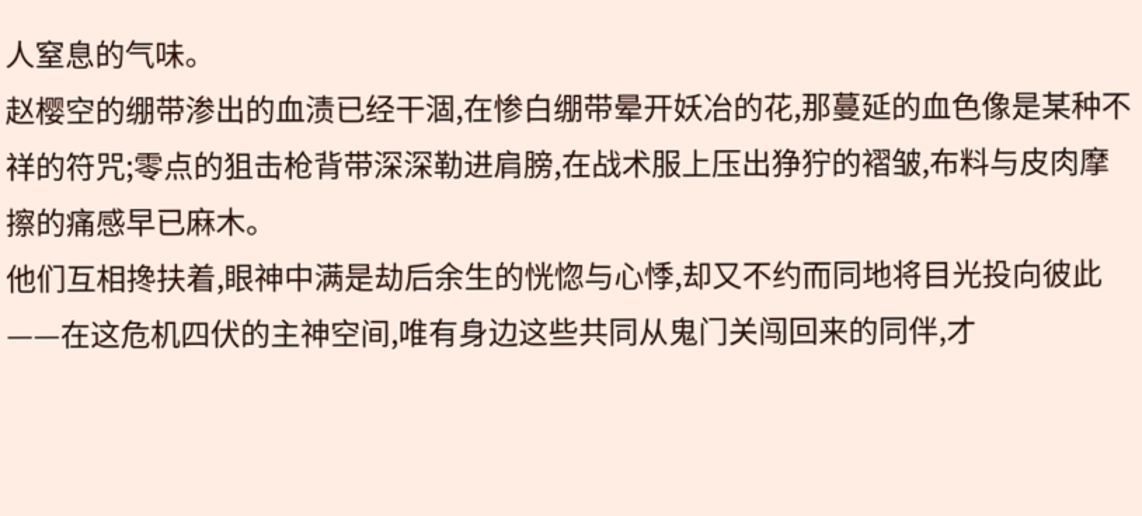人窒息的气味。
赵樱空的绷带渗出的血渍已经干涸,在惨白绷带晕开妖冶的花,那蔓延的血色像是某种不祥的符咒;零点的狙击枪背带深深勒进肩膀,在战术服上压出狰狞的褶皱,布料与皮肉摩擦的痛感早已麻木。
他们互相搀扶着,眼神中满是劫后余生的恍惚与心悸,却又不约而同地将目光投向彼此——在这危机四伏的主神空间,唯有身边这些共同从鬼门关闯回来的同伴,才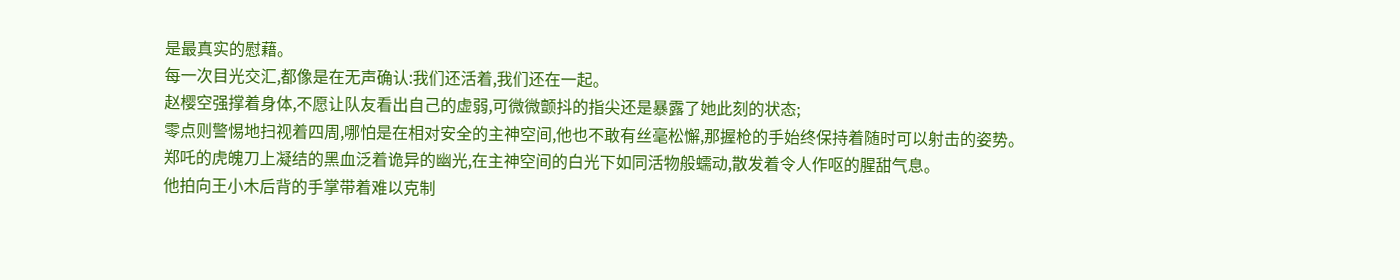是最真实的慰藉。
每一次目光交汇,都像是在无声确认:我们还活着,我们还在一起。
赵樱空强撑着身体,不愿让队友看出自己的虚弱,可微微颤抖的指尖还是暴露了她此刻的状态;
零点则警惕地扫视着四周,哪怕是在相对安全的主神空间,他也不敢有丝毫松懈,那握枪的手始终保持着随时可以射击的姿势。
郑吒的虎魄刀上凝结的黑血泛着诡异的幽光,在主神空间的白光下如同活物般蠕动,散发着令人作呕的腥甜气息。
他拍向王小木后背的手掌带着难以克制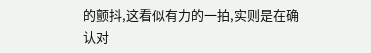的颤抖,这看似有力的一拍,实则是在确认对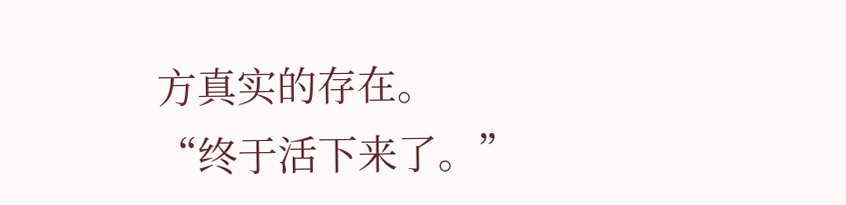方真实的存在。
“终于活下来了。”